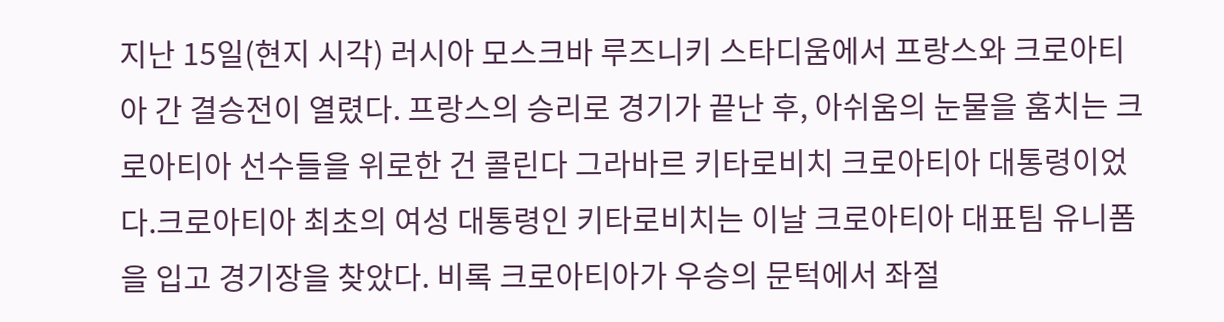지난 15일(현지 시각) 러시아 모스크바 루즈니키 스타디움에서 프랑스와 크로아티아 간 결승전이 열렸다. 프랑스의 승리로 경기가 끝난 후, 아쉬움의 눈물을 훔치는 크로아티아 선수들을 위로한 건 콜린다 그라바르 키타로비치 크로아티아 대통령이었다.크로아티아 최초의 여성 대통령인 키타로비치는 이날 크로아티아 대표팀 유니폼을 입고 경기장을 찾았다. 비록 크로아티아가 우승의 문턱에서 좌절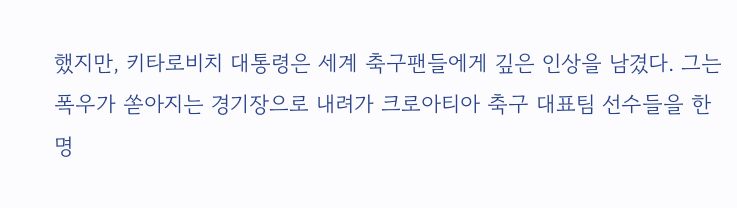했지만, 키타로비치 대통령은 세계 축구팬들에게 깊은 인상을 남겼다. 그는 폭우가 쏟아지는 경기장으로 내려가 크로아티아 축구 대표팀 선수들을 한명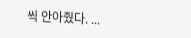씩 안아줬다. ...